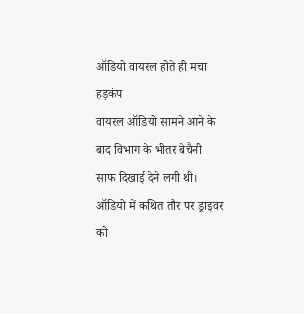ऑडियो वायरल होते ही मचा हड़कंप
वायरल ऑडियो सामने आने के बाद विभाग के भीतर बेचैनी साफ दिखाई देने लगी थी। ऑडियो में कथित तौर पर ड्राइवर को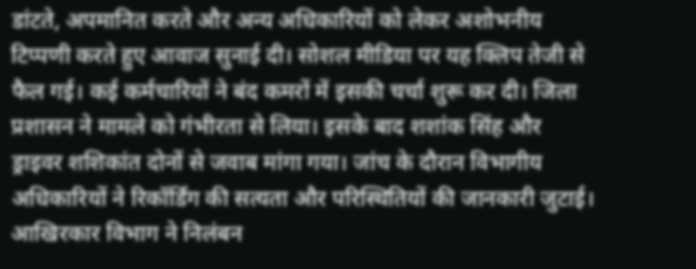डांटते, अपमानित करते और अन्य अधिकारियों को लेकर अशोभनीय टिप्पणी करते हुए आवाज सुनाई दी। सोशल मीडिया पर यह क्लिप तेजी से फैल गई। कई कर्मचारियों ने बंद कमरों में इसकी चर्चा शुरू कर दी। जिला प्रशासन ने मामले को गंभीरता से लिया। इसके बाद शशांक सिंह और ड्राइवर शशिकांत दोनों से जवाब मांगा गया। जांच के दौरान विभागीय अधिकारियों ने रिकॉर्डिंग की सत्यता और परिस्थितियों की जानकारी जुटाई। आखिरकार विभाग ने निलंबन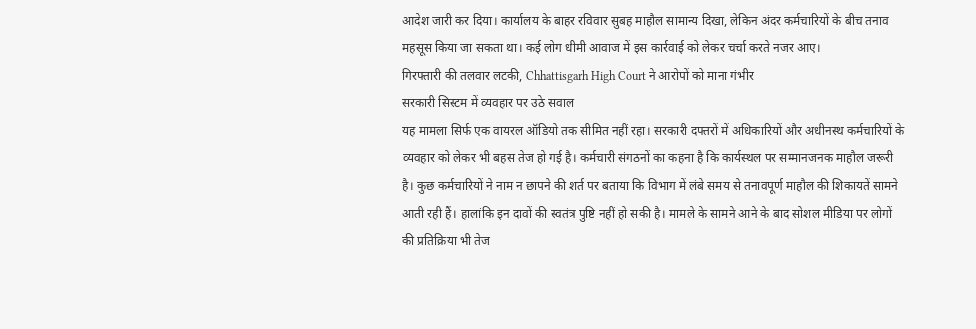आदेश जारी कर दिया। कार्यालय के बाहर रविवार सुबह माहौल सामान्य दिखा, लेकिन अंदर कर्मचारियों के बीच तनाव महसूस किया जा सकता था। कई लोग धीमी आवाज में इस कार्रवाई को लेकर चर्चा करते नजर आए।
गिरफ्तारी की तलवार लटकी, Chhattisgarh High Court ने आरोपों को माना गंभीर
सरकारी सिस्टम में व्यवहार पर उठे सवाल
यह मामला सिर्फ एक वायरल ऑडियो तक सीमित नहीं रहा। सरकारी दफ्तरों में अधिकारियों और अधीनस्थ कर्मचारियों के व्यवहार को लेकर भी बहस तेज हो गई है। कर्मचारी संगठनों का कहना है कि कार्यस्थल पर सम्मानजनक माहौल जरूरी है। कुछ कर्मचारियों ने नाम न छापने की शर्त पर बताया कि विभाग में लंबे समय से तनावपूर्ण माहौल की शिकायतें सामने आती रही हैं। हालांकि इन दावों की स्वतंत्र पुष्टि नहीं हो सकी है। मामले के सामने आने के बाद सोशल मीडिया पर लोगों की प्रतिक्रिया भी तेज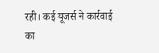रही। कई यूजर्स ने कार्रवाई का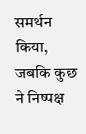समर्थन किया, जबकि कुछ ने निष्पक्ष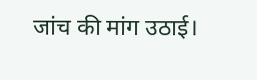जांच की मांग उठाई।